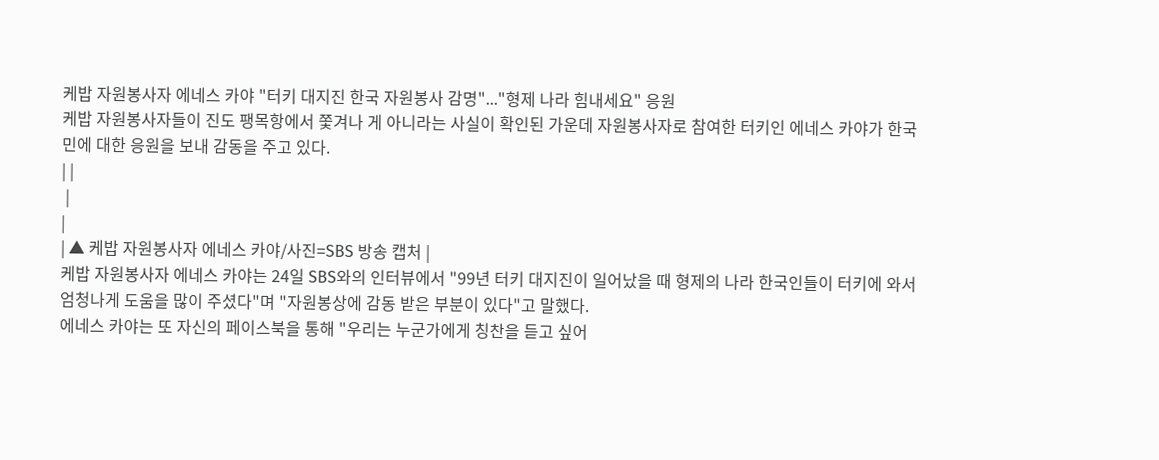케밥 자원봉사자 에네스 카야 "터키 대지진 한국 자원봉사 감명"..."형제 나라 힘내세요" 응원
케밥 자원봉사자들이 진도 팽목항에서 쫓겨나 게 아니라는 사실이 확인된 가운데 자원봉사자로 참여한 터키인 에네스 카야가 한국민에 대한 응원을 보내 감동을 주고 있다.
| |
 |
|
| ▲ 케밥 자원봉사자 에네스 카야/사진=SBS 방송 캡처 |
케밥 자원봉사자 에네스 카야는 24일 SBS와의 인터뷰에서 "99년 터키 대지진이 일어났을 때 형제의 나라 한국인들이 터키에 와서 엄청나게 도움을 많이 주셨다"며 "자원봉상에 감동 받은 부분이 있다"고 말했다.
에네스 카야는 또 자신의 페이스북을 통해 "우리는 누군가에게 칭찬을 듣고 싶어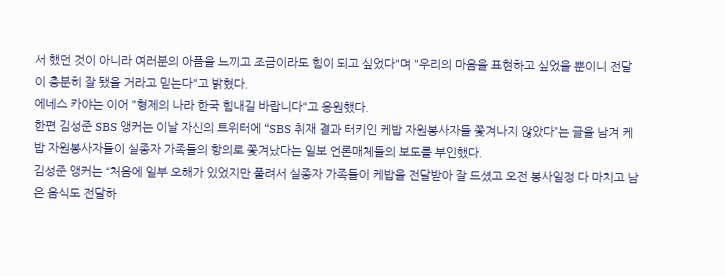서 했던 것이 아니라 여러분의 아픔을 느끼고 조금이라도 힘이 되고 싶었다"며 "우리의 마음을 표현하고 싶었을 뿐이니 전달이 충분히 잘 됐을 거라고 믿는다"고 밝혔다.
에네스 카야는 이어 "형제의 나라 한국 힘내길 바랍니다"고 응원했다.
한편 김성준 SBS 앵커는 이날 자신의 트위터에 “SBS 취재 결과 터키인 케밥 자원봉사자들 쫓겨나지 않았다”는 글을 남겨 케밥 자원봉사자들이 실종자 가족들의 항의로 쫓겨났다는 일보 언론매체들의 보도를 부인했다.
김성준 앵커는 “처음에 일부 오해가 있었지만 풀려서 실종자 가족들이 케밥을 전달받아 잘 드셨고 오전 봉사일정 다 마치고 남은 음식도 전달하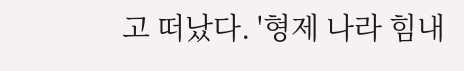고 떠났다. '형제 나라 힘내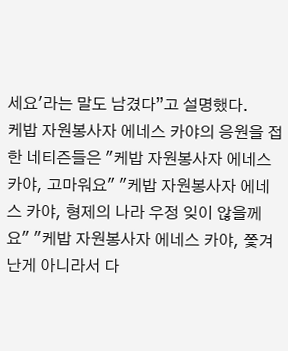세요'라는 말도 남겼다”고 설명했다.
케밥 자원봉사자 에네스 카야의 응원을 접한 네티즌들은 "케밥 자원봉사자 에네스 카야, 고마워요" "케밥 자원봉사자 에네스 카야, 형제의 나라 우정 잊이 않을께요" "케밥 자원봉사자 에네스 카야, 쫓겨난게 아니라서 다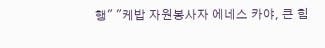행" "케밥 자원봉사자 에네스 카야, 큰 힘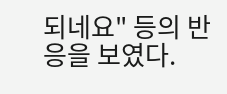되네요" 등의 반응을 보였다.